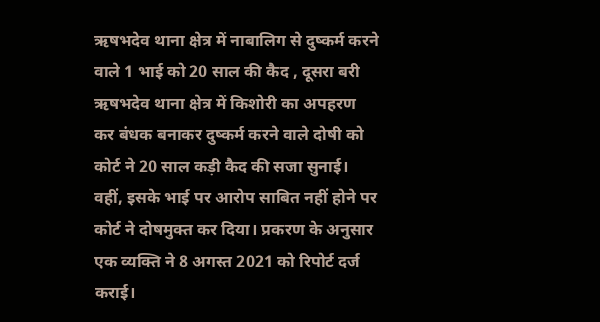ऋषभदेव थाना क्षेत्र में नाबालिग से दुष्कर्म करने वाले 1 भाई को 20 साल की कैद , दूसरा बरी
ऋषभदेव थाना क्षेत्र में किशोरी का अपहरण कर बंधक बनाकर दुष्कर्म करने वाले दोषी को कोर्ट ने 20 साल कड़ी कैद की सजा सुनाई। वहीं, इसके भाई पर आरोप साबित नहीं होने पर कोर्ट ने दोषमुक्त कर दिया। प्रकरण के अनुसार एक व्यक्ति ने 8 अगस्त 2021 को रिपोर्ट दर्ज कराई।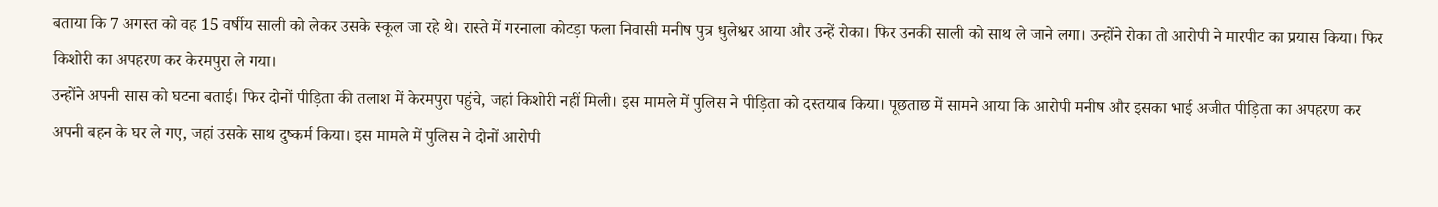बताया कि 7 अगस्त को वह 15 वर्षीय साली को लेकर उसके स्कूल जा रहे थे। रास्ते में गरनाला कोटड़ा फला निवासी मनीष पुत्र धुलेश्वर आया और उन्हें रोका। फिर उनकी साली को साथ ले जाने लगा। उन्होंने रोका तो आरोपी ने मारपीट का प्रयास किया। फिर किशोरी का अपहरण कर केरमपुरा ले गया।
उन्होंने अपनी सास को घटना बताई। फिर दोनों पीड़िता की तलाश में केरमपुरा पहुंचे, जहां किशोरी नहीं मिली। इस मामले में पुलिस ने पीड़िता को दस्तयाब किया। पूछताछ में सामने आया कि आरोपी मनीष और इसका भाई अजीत पीड़िता का अपहरण कर अपनी बहन के घर ले गए, जहां उसके साथ दुष्कर्म किया। इस मामले में पुलिस ने दोनों आरोपी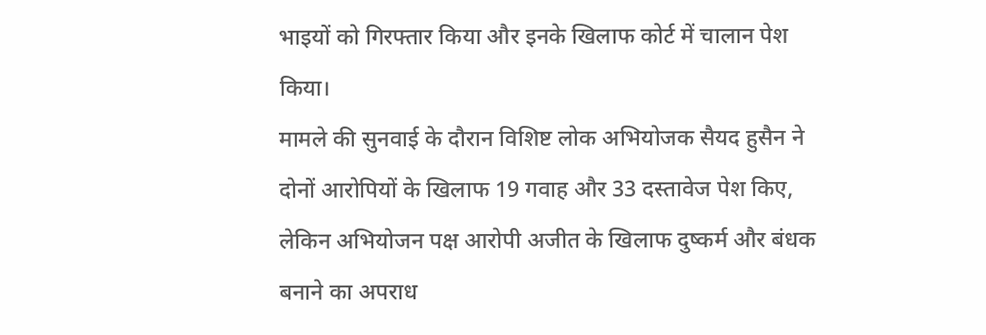भाइयों को गिरफ्तार किया और इनके खिलाफ कोर्ट में चालान पेश किया।
मामले की सुनवाई के दौरान विशिष्ट लोक अभियोजक सैयद हुसैन ने दोनों आरोपियों के खिलाफ 19 गवाह और 33 दस्तावेज पेश किए, लेकिन अभियोजन पक्ष आरोपी अजीत के खिलाफ दुष्कर्म और बंधक बनाने का अपराध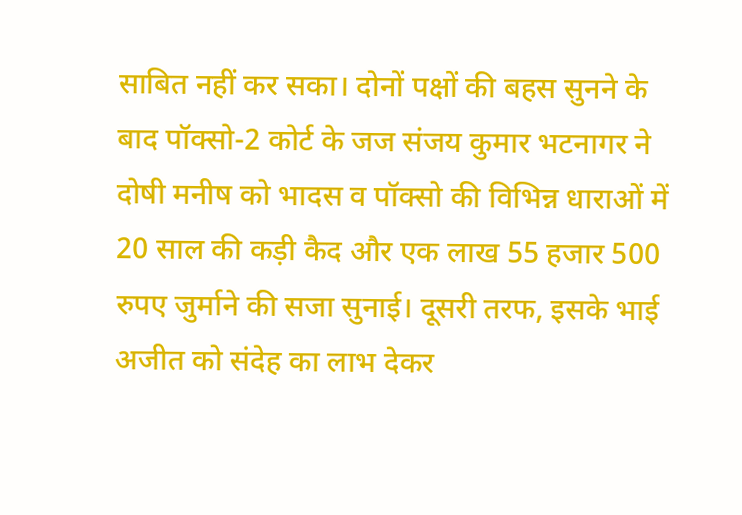साबित नहीं कर सका। दोनों पक्षों की बहस सुनने के बाद पॉक्सो-2 कोर्ट के जज संजय कुमार भटनागर ने दोषी मनीष को भादस व पॉक्सो की विभिन्न धाराओं में 20 साल की कड़ी कैद और एक लाख 55 हजार 500 रुपए जुर्माने की सजा सुनाई। दूसरी तरफ, इसके भाई अजीत को संदेह का लाभ देकर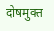दोषमुक्त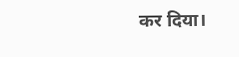कर दिया।